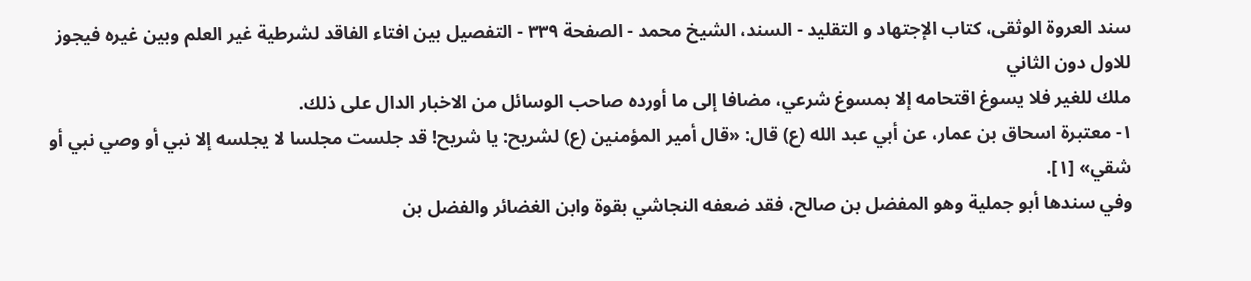سند العروة الوثقى، كتاب الإجتهاد و التقليد - السند، الشيخ محمد - الصفحة ٣٣٩ - التفصيل بين افتاء الفاقد لشرطية غير العلم وبين غيره فيجوز للاول دون الثاني
ملك للغير فلا يسوغ اقتحامه إلا بمسوغ شرعي، مضافا إلى ما أورده صاحب الوسائل من الاخبار الدال على ذلك.
١- معتبرة اسحاق بن عمار، عن أبي عبد الله (ع) قال: «قال أمير المؤمنين (ع) لشريح: يا شريح! قد جلست مجلسا لا يجلسه إلا نبي أو وصي نبي أو شقي» [١].
وفي سندها أبو جملية وهو المفضل بن صالح، فقد ضعفه النجاشي بقوة وابن الغضائر والفضل بن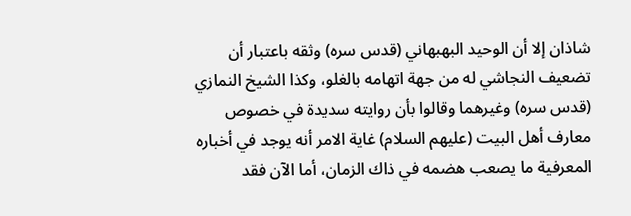شاذان إلا أن الوحيد البهبهاني (قدس سره) وثقه باعتبار أن تضعيف النجاشي له من جهة اتهامه بالغلو، وكذا الشيخ النمازي (قدس سره) وغيرهما وقالوا بأن روايته سديدة في خصوص معارف أهل البيت (عليهم السلام) غاية الامر أنه يوجد في أخباره المعرفية ما يصعب هضمه في ذاك الزمان، أما الآن فقد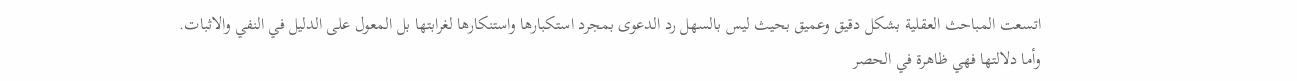اتسعت المباحث العقلية بشكل دقيق وعميق بحيث ليس بالسهل رد الدعوى بمجرد استكبارها واستنكارها لغرابتها بل المعول على الدليل في النفي والاثبات.
وأما دلالتها فهي ظاهرة في الحصر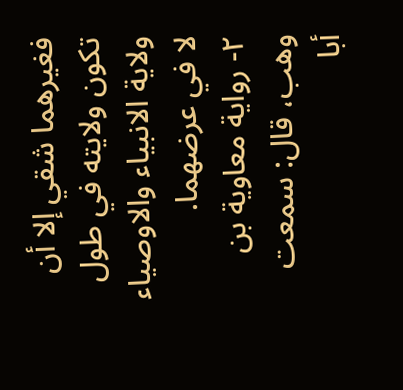فغيرهما شقي إلا أن تكون ولايته في طول ولاية الانبياء والاوصياء لا في عرضهما.
٢- رواية معاوية بن وهب، قال: سمعت أبا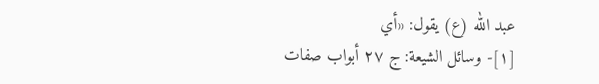عبد الله (ع) يقول: «أي
[١]- وسائل الشيعة: ج ٢٧ أبواب صفات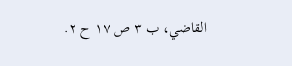القاضي، ب ٣ ص ١٧ ح ٢.